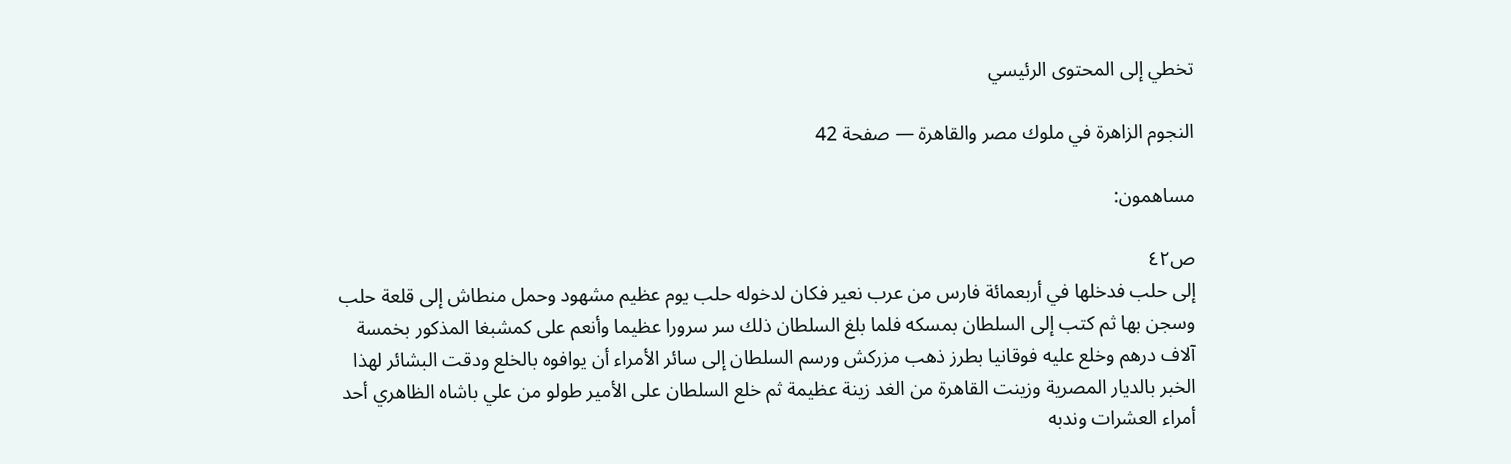تخطي إلى المحتوى الرئيسي

النجوم الزاهرة في ملوك مصر والقاهرة — صفحة 42

مساهمون:

ص٤٢
إلى حلب فدخلها في أربعمائة فارس من عرب نعير فكان لدخوله حلب يوم عظيم مشهود وحمل منطاش إلى قلعة حلب وسجن بها ثم كتب إلى السلطان بمسكه فلما بلغ السلطان ذلك سر سرورا عظيما وأنعم على كمشبغا المذكور بخمسة آلاف درهم وخلع عليه فوقانيا بطرز ذهب مزركش ورسم السلطان إلى سائر الأمراء أن يوافوه بالخلع ودقت البشائر لهذا الخبر بالديار المصرية وزينت القاهرة من الغد زينة عظيمة ثم خلع السلطان على الأمير طولو من علي باشاه الظاهري أحد أمراء العشرات وندبه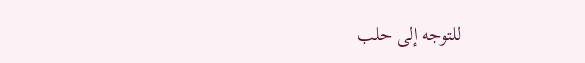للتوجه إلى حلب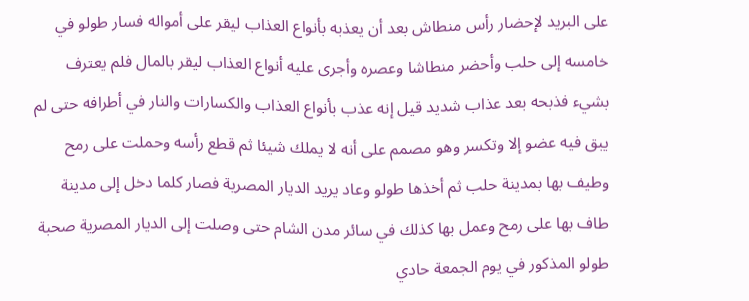على البريد لإحضار رأس منطاش بعد أن يعذبه بأنواع العذاب ليقر على أمواله فسار طولو في خامسه إلى حلب وأحضر منطاشا وعصره وأجرى عليه أنواع العذاب ليقر بالمال فلم يعترف بشيء فذبحه بعد عذاب شديد قيل إنه عذب بأنواع العذاب والكسارات والنار في أطرافه حتى لم يبق فيه عضو إلا وتكسر وهو مصمم على أنه لا يملك شيئا ثم قطع رأسه وحملت على رمح وطيف بها بمدينة حلب ثم أخذها طولو وعاد يريد الديار المصرية فصار كلما دخل إلى مدينة طاف بها على رمح وعمل بها كذلك في سائر مدن الشام حتى وصلت إلى الديار المصرية صحبة طولو المذكور في يوم الجمعة حادي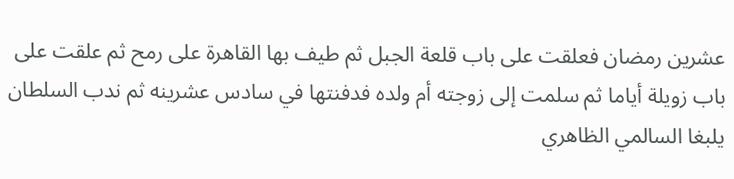عشرين رمضان فعلقت على باب قلعة الجبل ثم طيف بها القاهرة على رمح ثم علقت على باب زويلة أياما ثم سلمت إلى زوجته أم ولده فدفنتها في سادس عشرينه ثم ندب السلطان يلبغا السالمي الظاهري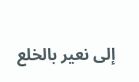إلى نعير بالخلع